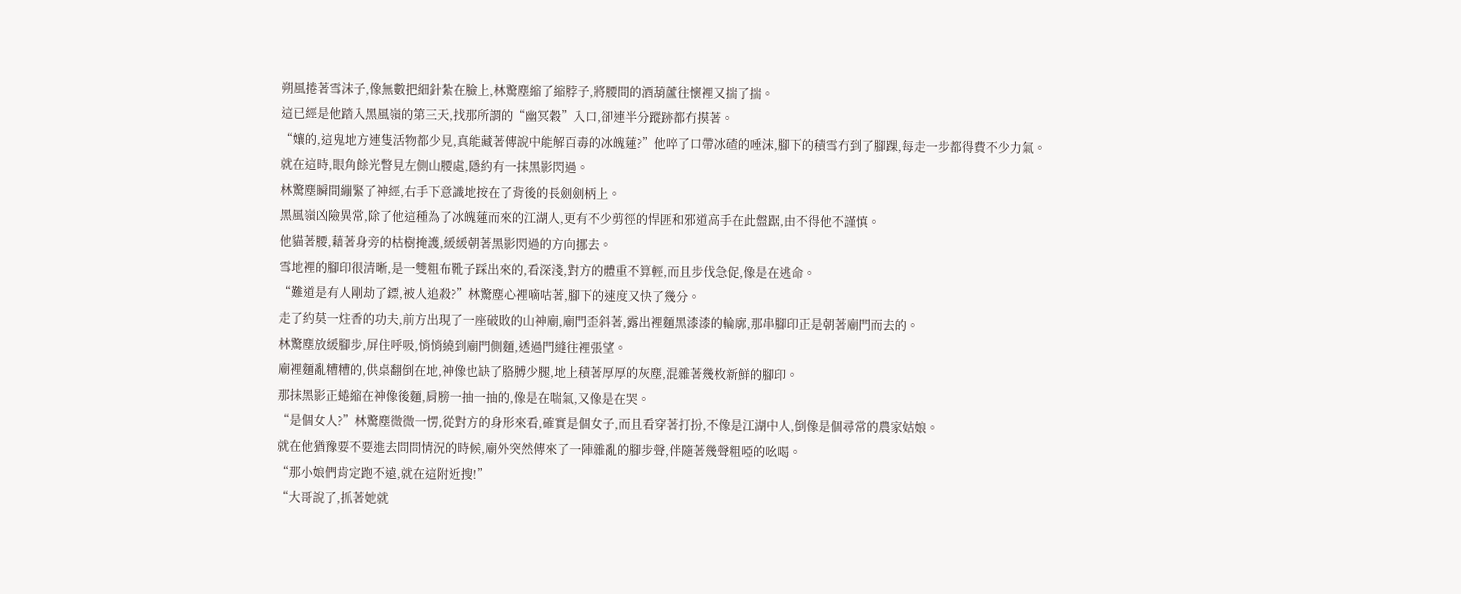朔風捲著雪沫子,像無數把細針紮在臉上,林驚塵縮了縮脖子,將腰間的酒葫蘆往懷裡又揣了揣。
這已經是他踏入黑風嶺的第三天,找那所謂的“幽冥穀”入口,卻連半分蹤跡都冇摸著。
“孃的,這鬼地方連隻活物都少見,真能藏著傳說中能解百毒的冰魄蓮?”他啐了口帶冰碴的唾沫,腳下的積雪冇到了腳踝,每走一步都得費不少力氣。
就在這時,眼角餘光瞥見左側山腰處,隱約有一抹黑影閃過。
林驚塵瞬間繃緊了神經,右手下意識地按在了背後的長劍劍柄上。
黑風嶺凶險異常,除了他這種為了冰魄蓮而來的江湖人,更有不少剪徑的悍匪和邪道高手在此盤踞,由不得他不謹慎。
他貓著腰,藉著身旁的枯樹掩護,緩緩朝著黑影閃過的方向挪去。
雪地裡的腳印很清晰,是一雙粗布靴子踩出來的,看深淺,對方的體重不算輕,而且步伐急促,像是在逃命。
“難道是有人剛劫了鏢,被人追殺?”林驚塵心裡嘀咕著,腳下的速度又快了幾分。
走了約莫一炷香的功夫,前方出現了一座破敗的山神廟,廟門歪斜著,露出裡麵黑漆漆的輪廓,那串腳印正是朝著廟門而去的。
林驚塵放緩腳步,屏住呼吸,悄悄繞到廟門側麵,透過門縫往裡張望。
廟裡麵亂糟糟的,供桌翻倒在地,神像也缺了胳膊少腿,地上積著厚厚的灰塵,混雜著幾枚新鮮的腳印。
那抹黑影正蜷縮在神像後麵,肩膀一抽一抽的,像是在喘氣,又像是在哭。
“是個女人?”林驚塵微微一愣,從對方的身形來看,確實是個女子,而且看穿著打扮,不像是江湖中人,倒像是個尋常的農家姑娘。
就在他猶豫要不要進去問問情況的時候,廟外突然傳來了一陣雜亂的腳步聲,伴隨著幾聲粗啞的吆喝。
“那小娘們肯定跑不遠,就在這附近搜!”
“大哥說了,抓著她就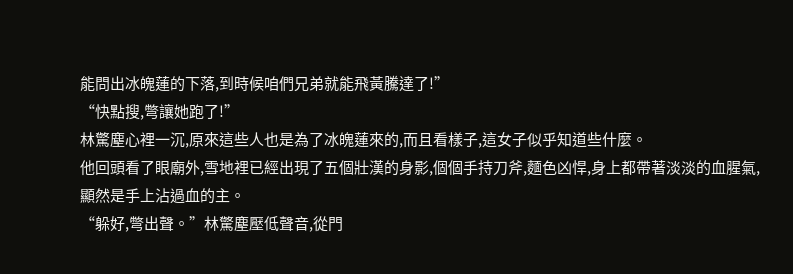能問出冰魄蓮的下落,到時候咱們兄弟就能飛黃騰達了!”
“快點搜,彆讓她跑了!”
林驚塵心裡一沉,原來這些人也是為了冰魄蓮來的,而且看樣子,這女子似乎知道些什麼。
他回頭看了眼廟外,雪地裡已經出現了五個壯漢的身影,個個手持刀斧,麵色凶悍,身上都帶著淡淡的血腥氣,顯然是手上沾過血的主。
“躲好,彆出聲。”林驚塵壓低聲音,從門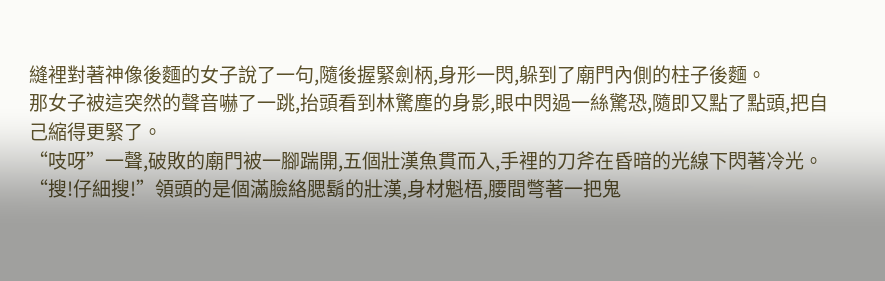縫裡對著神像後麵的女子說了一句,隨後握緊劍柄,身形一閃,躲到了廟門內側的柱子後麵。
那女子被這突然的聲音嚇了一跳,抬頭看到林驚塵的身影,眼中閃過一絲驚恐,隨即又點了點頭,把自己縮得更緊了。
“吱呀”一聲,破敗的廟門被一腳踹開,五個壯漢魚貫而入,手裡的刀斧在昏暗的光線下閃著冷光。
“搜!仔細搜!”領頭的是個滿臉絡腮鬍的壯漢,身材魁梧,腰間彆著一把鬼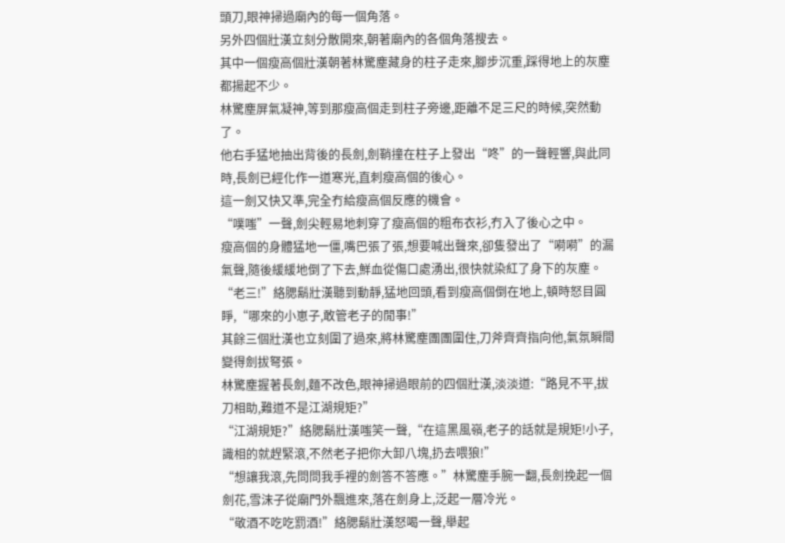頭刀,眼神掃過廟內的每一個角落。
另外四個壯漢立刻分散開來,朝著廟內的各個角落搜去。
其中一個瘦高個壯漢朝著林驚塵藏身的柱子走來,腳步沉重,踩得地上的灰塵都揚起不少。
林驚塵屏氣凝神,等到那瘦高個走到柱子旁邊,距離不足三尺的時候,突然動了。
他右手猛地抽出背後的長劍,劍鞘撞在柱子上發出“咚”的一聲輕響,與此同時,長劍已經化作一道寒光,直刺瘦高個的後心。
這一劍又快又準,完全冇給瘦高個反應的機會。
“噗嗤”一聲,劍尖輕易地刺穿了瘦高個的粗布衣衫,冇入了後心之中。
瘦高個的身體猛地一僵,嘴巴張了張,想要喊出聲來,卻隻發出了“嗬嗬”的漏氣聲,隨後緩緩地倒了下去,鮮血從傷口處湧出,很快就染紅了身下的灰塵。
“老三!”絡腮鬍壯漢聽到動靜,猛地回頭,看到瘦高個倒在地上,頓時怒目圓睜,“哪來的小崽子,敢管老子的閒事!”
其餘三個壯漢也立刻圍了過來,將林驚塵團團圍住,刀斧齊齊指向他,氣氛瞬間變得劍拔弩張。
林驚塵握著長劍,麵不改色,眼神掃過眼前的四個壯漢,淡淡道:“路見不平,拔刀相助,難道不是江湖規矩?”
“江湖規矩?”絡腮鬍壯漢嗤笑一聲,“在這黑風嶺,老子的話就是規矩!小子,識相的就趕緊滾,不然老子把你大卸八塊,扔去喂狼!”
“想讓我滾,先問問我手裡的劍答不答應。”林驚塵手腕一翻,長劍挽起一個劍花,雪沫子從廟門外飄進來,落在劍身上,泛起一層冷光。
“敬酒不吃吃罰酒!”絡腮鬍壯漢怒喝一聲,舉起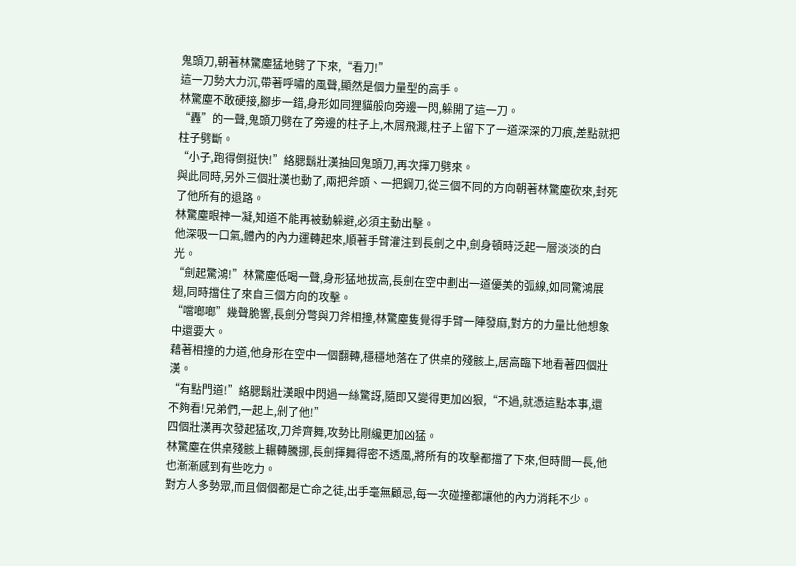鬼頭刀,朝著林驚塵猛地劈了下來,“看刀!”
這一刀勢大力沉,帶著呼嘯的風聲,顯然是個力量型的高手。
林驚塵不敢硬接,腳步一錯,身形如同狸貓般向旁邊一閃,躲開了這一刀。
“轟”的一聲,鬼頭刀劈在了旁邊的柱子上,木屑飛濺,柱子上留下了一道深深的刀痕,差點就把柱子劈斷。
“小子,跑得倒挺快!”絡腮鬍壯漢抽回鬼頭刀,再次揮刀劈來。
與此同時,另外三個壯漢也動了,兩把斧頭、一把鋼刀,從三個不同的方向朝著林驚塵砍來,封死了他所有的退路。
林驚塵眼神一凝,知道不能再被動躲避,必須主動出擊。
他深吸一口氣,體內的內力運轉起來,順著手臂灌注到長劍之中,劍身頓時泛起一層淡淡的白光。
“劍起驚鴻!”林驚塵低喝一聲,身形猛地拔高,長劍在空中劃出一道優美的弧線,如同驚鴻展翅,同時擋住了來自三個方向的攻擊。
“噹啷啷”幾聲脆響,長劍分彆與刀斧相撞,林驚塵隻覺得手臂一陣發麻,對方的力量比他想象中還要大。
藉著相撞的力道,他身形在空中一個翻轉,穩穩地落在了供桌的殘骸上,居高臨下地看著四個壯漢。
“有點門道!”絡腮鬍壯漢眼中閃過一絲驚訝,隨即又變得更加凶狠,“不過,就憑這點本事,還不夠看!兄弟們,一起上,剁了他!”
四個壯漢再次發起猛攻,刀斧齊舞,攻勢比剛纔更加凶猛。
林驚塵在供桌殘骸上輾轉騰挪,長劍揮舞得密不透風,將所有的攻擊都擋了下來,但時間一長,他也漸漸感到有些吃力。
對方人多勢眾,而且個個都是亡命之徒,出手毫無顧忌,每一次碰撞都讓他的內力消耗不少。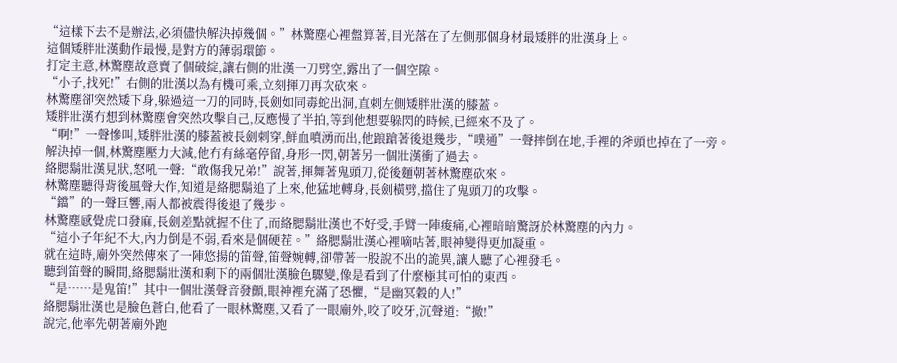“這樣下去不是辦法,必須儘快解決掉幾個。”林驚塵心裡盤算著,目光落在了左側那個身材最矮胖的壯漢身上。
這個矮胖壯漢動作最慢,是對方的薄弱環節。
打定主意,林驚塵故意賣了個破綻,讓右側的壯漢一刀劈空,露出了一個空隙。
“小子,找死!”右側的壯漢以為有機可乘,立刻揮刀再次砍來。
林驚塵卻突然矮下身,躲過這一刀的同時,長劍如同毒蛇出洞,直刺左側矮胖壯漢的膝蓋。
矮胖壯漢冇想到林驚塵會突然攻擊自己,反應慢了半拍,等到他想要躲閃的時候,已經來不及了。
“啊!”一聲慘叫,矮胖壯漢的膝蓋被長劍刺穿,鮮血噴湧而出,他踉蹌著後退幾步,“噗通”一聲摔倒在地,手裡的斧頭也掉在了一旁。
解決掉一個,林驚塵壓力大減,他冇有絲毫停留,身形一閃,朝著另一個壯漢衝了過去。
絡腮鬍壯漢見狀,怒吼一聲:“敢傷我兄弟!”說著,揮舞著鬼頭刀,從後麵朝著林驚塵砍來。
林驚塵聽得背後風聲大作,知道是絡腮鬍追了上來,他猛地轉身,長劍橫劈,擋住了鬼頭刀的攻擊。
“鐺”的一聲巨響,兩人都被震得後退了幾步。
林驚塵感覺虎口發麻,長劍差點就握不住了,而絡腮鬍壯漢也不好受,手臂一陣痠痛,心裡暗暗驚訝於林驚塵的內力。
“這小子年紀不大,內力倒是不弱,看來是個硬茬。”絡腮鬍壯漢心裡嘀咕著,眼神變得更加凝重。
就在這時,廟外突然傳來了一陣悠揚的笛聲,笛聲婉轉,卻帶著一股說不出的詭異,讓人聽了心裡發毛。
聽到笛聲的瞬間,絡腮鬍壯漢和剩下的兩個壯漢臉色驟變,像是看到了什麼極其可怕的東西。
“是……是鬼笛!”其中一個壯漢聲音發顫,眼神裡充滿了恐懼,“是幽冥穀的人!”
絡腮鬍壯漢也是臉色蒼白,他看了一眼林驚塵,又看了一眼廟外,咬了咬牙,沉聲道:“撤!”
說完,他率先朝著廟外跑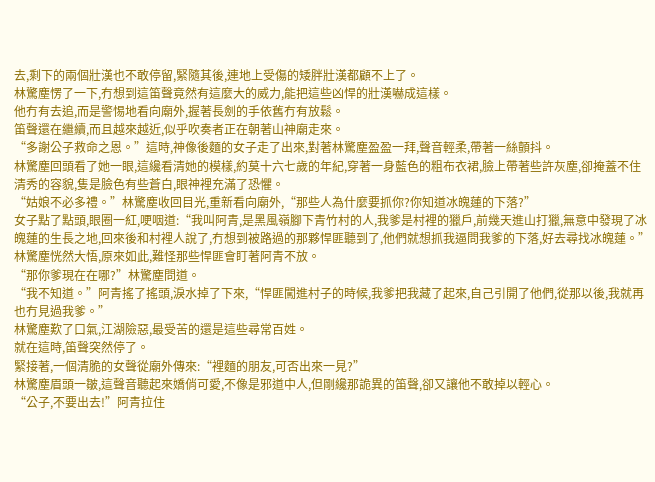去,剩下的兩個壯漢也不敢停留,緊隨其後,連地上受傷的矮胖壯漢都顧不上了。
林驚塵愣了一下,冇想到這笛聲竟然有這麼大的威力,能把這些凶悍的壯漢嚇成這樣。
他冇有去追,而是警惕地看向廟外,握著長劍的手依舊冇有放鬆。
笛聲還在繼續,而且越來越近,似乎吹奏者正在朝著山神廟走來。
“多謝公子救命之恩。”這時,神像後麵的女子走了出來,對著林驚塵盈盈一拜,聲音輕柔,帶著一絲顫抖。
林驚塵回頭看了她一眼,這纔看清她的模樣,約莫十六七歲的年紀,穿著一身藍色的粗布衣裙,臉上帶著些許灰塵,卻掩蓋不住清秀的容貌,隻是臉色有些蒼白,眼神裡充滿了恐懼。
“姑娘不必多禮。”林驚塵收回目光,重新看向廟外,“那些人為什麼要抓你?你知道冰魄蓮的下落?”
女子點了點頭,眼圈一紅,哽咽道:“我叫阿青,是黑風嶺腳下青竹村的人,我爹是村裡的獵戶,前幾天進山打獵,無意中發現了冰魄蓮的生長之地,回來後和村裡人說了,冇想到被路過的那夥悍匪聽到了,他們就想抓我逼問我爹的下落,好去尋找冰魄蓮。”
林驚塵恍然大悟,原來如此,難怪那些悍匪會盯著阿青不放。
“那你爹現在在哪?”林驚塵問道。
“我不知道。”阿青搖了搖頭,淚水掉了下來,“悍匪闖進村子的時候,我爹把我藏了起來,自己引開了他們,從那以後,我就再也冇見過我爹。”
林驚塵歎了口氣,江湖險惡,最受苦的還是這些尋常百姓。
就在這時,笛聲突然停了。
緊接著,一個清脆的女聲從廟外傳來:“裡麵的朋友,可否出來一見?”
林驚塵眉頭一皺,這聲音聽起來嬌俏可愛,不像是邪道中人,但剛纔那詭異的笛聲,卻又讓他不敢掉以輕心。
“公子,不要出去!”阿青拉住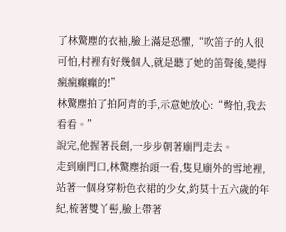了林驚塵的衣袖,臉上滿是恐懼,“吹笛子的人很可怕,村裡有好幾個人,就是聽了她的笛聲後,變得瘋瘋癲癲的!”
林驚塵拍了拍阿青的手,示意她放心:“彆怕,我去看看。”
說完,他握著長劍,一步步朝著廟門走去。
走到廟門口,林驚塵抬頭一看,隻見廟外的雪地裡,站著一個身穿粉色衣裙的少女,約莫十五六歲的年紀,梳著雙丫髻,臉上帶著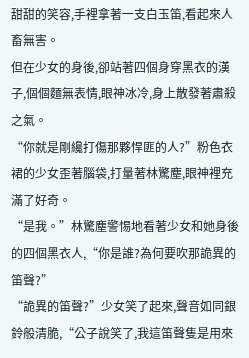甜甜的笑容,手裡拿著一支白玉笛,看起來人畜無害。
但在少女的身後,卻站著四個身穿黑衣的漢子,個個麵無表情,眼神冰冷,身上散發著肅殺之氣。
“你就是剛纔打傷那夥悍匪的人?”粉色衣裙的少女歪著腦袋,打量著林驚塵,眼神裡充滿了好奇。
“是我。”林驚塵警惕地看著少女和她身後的四個黑衣人,“你是誰?為何要吹那詭異的笛聲?”
“詭異的笛聲?”少女笑了起來,聲音如同銀鈴般清脆,“公子說笑了,我這笛聲隻是用來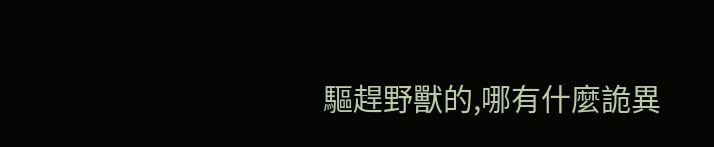驅趕野獸的,哪有什麼詭異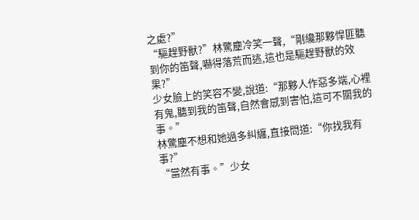之處?”
“驅趕野獸?”林驚塵冷笑一聲,“剛纔那夥悍匪聽到你的笛聲,嚇得落荒而逃,這也是驅趕野獸的效果?”
少女臉上的笑容不變,說道:“那夥人作惡多端,心裡有鬼,聽到我的笛聲,自然會感到害怕,這可不關我的事。”
林驚塵不想和她過多糾纏,直接問道:“你找我有事?”
“當然有事。”少女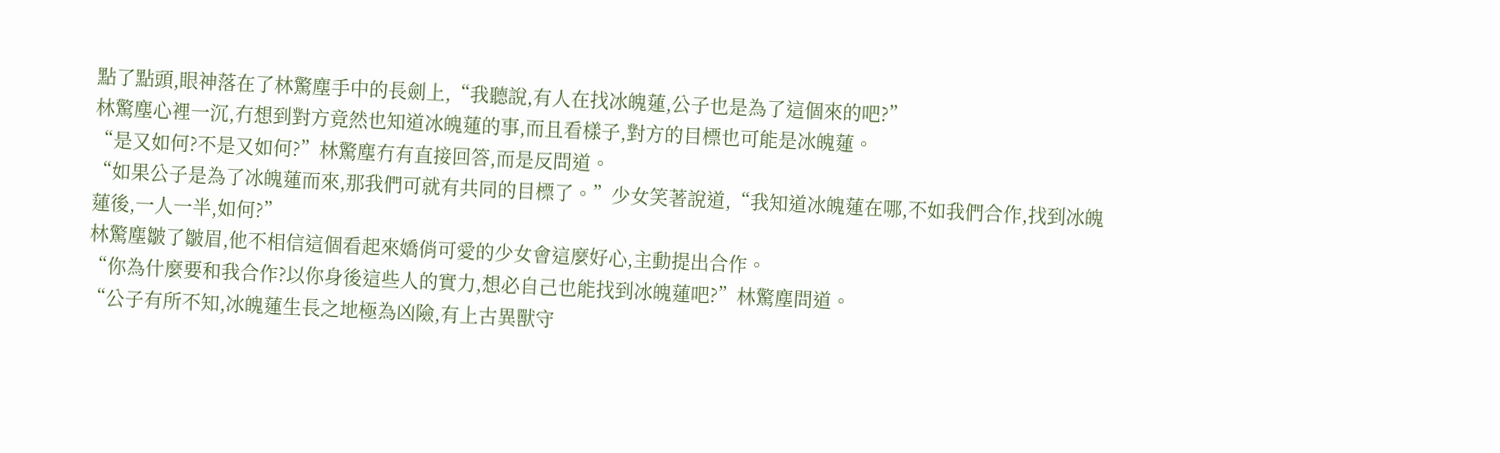點了點頭,眼神落在了林驚塵手中的長劍上,“我聽說,有人在找冰魄蓮,公子也是為了這個來的吧?”
林驚塵心裡一沉,冇想到對方竟然也知道冰魄蓮的事,而且看樣子,對方的目標也可能是冰魄蓮。
“是又如何?不是又如何?”林驚塵冇有直接回答,而是反問道。
“如果公子是為了冰魄蓮而來,那我們可就有共同的目標了。”少女笑著說道,“我知道冰魄蓮在哪,不如我們合作,找到冰魄蓮後,一人一半,如何?”
林驚塵皺了皺眉,他不相信這個看起來嬌俏可愛的少女會這麼好心,主動提出合作。
“你為什麼要和我合作?以你身後這些人的實力,想必自己也能找到冰魄蓮吧?”林驚塵問道。
“公子有所不知,冰魄蓮生長之地極為凶險,有上古異獸守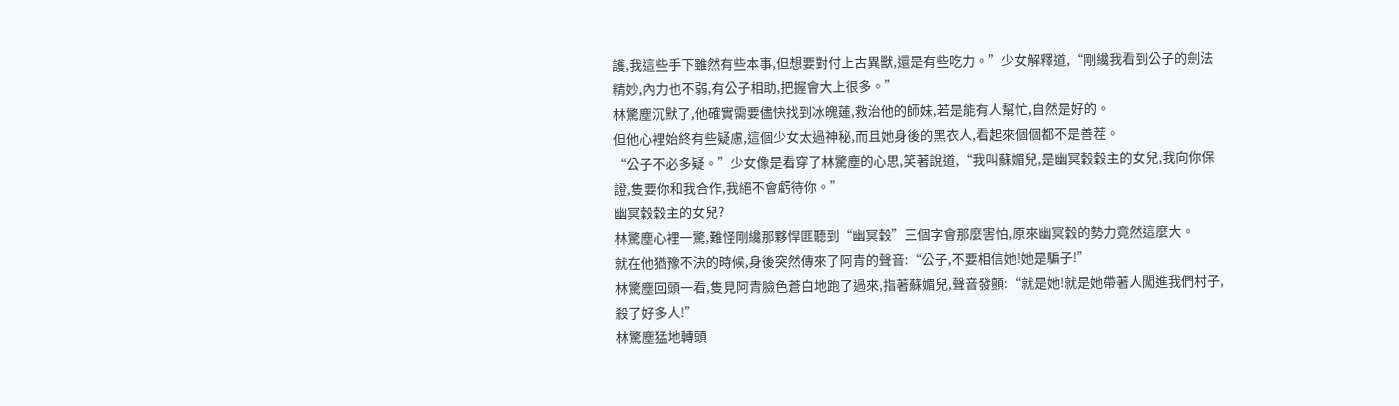護,我這些手下雖然有些本事,但想要對付上古異獸,還是有些吃力。”少女解釋道,“剛纔我看到公子的劍法精妙,內力也不弱,有公子相助,把握會大上很多。”
林驚塵沉默了,他確實需要儘快找到冰魄蓮,救治他的師妹,若是能有人幫忙,自然是好的。
但他心裡始終有些疑慮,這個少女太過神秘,而且她身後的黑衣人,看起來個個都不是善茬。
“公子不必多疑。”少女像是看穿了林驚塵的心思,笑著說道,“我叫蘇媚兒,是幽冥穀穀主的女兒,我向你保證,隻要你和我合作,我絕不會虧待你。”
幽冥穀穀主的女兒?
林驚塵心裡一驚,難怪剛纔那夥悍匪聽到“幽冥穀”三個字會那麼害怕,原來幽冥穀的勢力竟然這麼大。
就在他猶豫不決的時候,身後突然傳來了阿青的聲音:“公子,不要相信她!她是騙子!”
林驚塵回頭一看,隻見阿青臉色蒼白地跑了過來,指著蘇媚兒,聲音發顫:“就是她!就是她帶著人闖進我們村子,殺了好多人!”
林驚塵猛地轉頭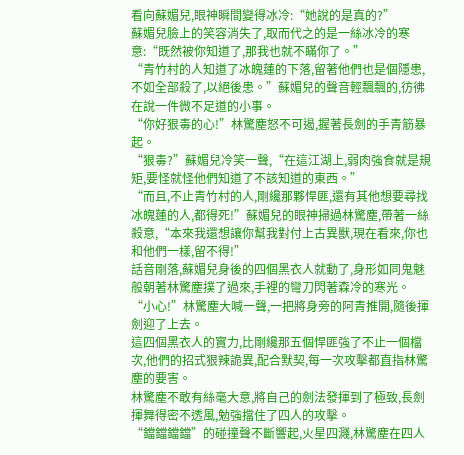看向蘇媚兒,眼神瞬間變得冰冷:“她說的是真的?”
蘇媚兒臉上的笑容消失了,取而代之的是一絲冰冷的寒意:“既然被你知道了,那我也就不瞞你了。”
“青竹村的人知道了冰魄蓮的下落,留著他們也是個隱患,不如全部殺了,以絕後患。”蘇媚兒的聲音輕飄飄的,彷彿在說一件微不足道的小事。
“你好狠毒的心!”林驚塵怒不可遏,握著長劍的手青筋暴起。
“狠毒?”蘇媚兒冷笑一聲,“在這江湖上,弱肉強食就是規矩,要怪就怪他們知道了不該知道的東西。”
“而且,不止青竹村的人,剛纔那夥悍匪,還有其他想要尋找冰魄蓮的人,都得死!”蘇媚兒的眼神掃過林驚塵,帶著一絲殺意,“本來我還想讓你幫我對付上古異獸,現在看來,你也和他們一樣,留不得!”
話音剛落,蘇媚兒身後的四個黑衣人就動了,身形如同鬼魅般朝著林驚塵撲了過來,手裡的彎刀閃著森冷的寒光。
“小心!”林驚塵大喊一聲,一把將身旁的阿青推開,隨後揮劍迎了上去。
這四個黑衣人的實力,比剛纔那五個悍匪強了不止一個檔次,他們的招式狠辣詭異,配合默契,每一次攻擊都直指林驚塵的要害。
林驚塵不敢有絲毫大意,將自己的劍法發揮到了極致,長劍揮舞得密不透風,勉強擋住了四人的攻擊。
“鐺鐺鐺鐺”的碰撞聲不斷響起,火星四濺,林驚塵在四人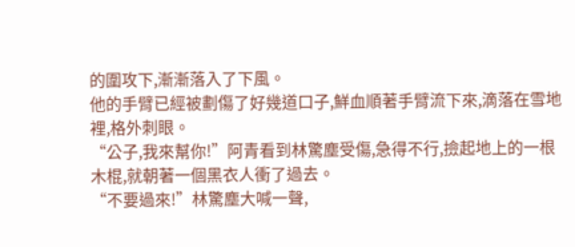的圍攻下,漸漸落入了下風。
他的手臂已經被劃傷了好幾道口子,鮮血順著手臂流下來,滴落在雪地裡,格外刺眼。
“公子,我來幫你!”阿青看到林驚塵受傷,急得不行,撿起地上的一根木棍,就朝著一個黑衣人衝了過去。
“不要過來!”林驚塵大喊一聲,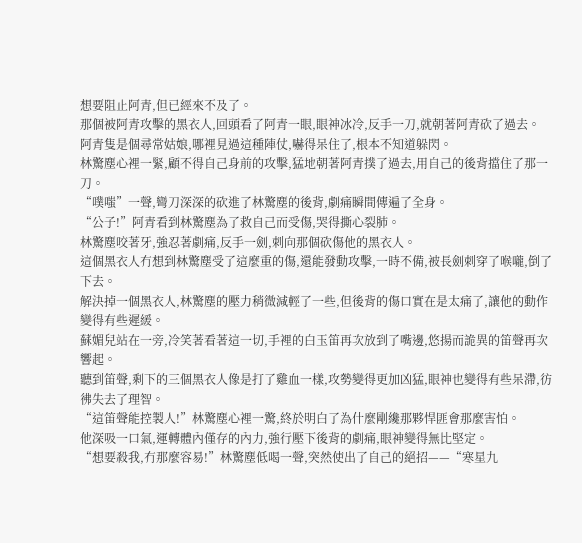想要阻止阿青,但已經來不及了。
那個被阿青攻擊的黑衣人,回頭看了阿青一眼,眼神冰冷,反手一刀,就朝著阿青砍了過去。
阿青隻是個尋常姑娘,哪裡見過這種陣仗,嚇得呆住了,根本不知道躲閃。
林驚塵心裡一緊,顧不得自己身前的攻擊,猛地朝著阿青撲了過去,用自己的後背擋住了那一刀。
“噗嗤”一聲,彎刀深深的砍進了林驚塵的後背,劇痛瞬間傳遍了全身。
“公子!”阿青看到林驚塵為了救自己而受傷,哭得撕心裂肺。
林驚塵咬著牙,強忍著劇痛,反手一劍,刺向那個砍傷他的黑衣人。
這個黑衣人冇想到林驚塵受了這麼重的傷,還能發動攻擊,一時不備,被長劍刺穿了喉嚨,倒了下去。
解決掉一個黑衣人,林驚塵的壓力稍微減輕了一些,但後背的傷口實在是太痛了,讓他的動作變得有些遲緩。
蘇媚兒站在一旁,冷笑著看著這一切,手裡的白玉笛再次放到了嘴邊,悠揚而詭異的笛聲再次響起。
聽到笛聲,剩下的三個黑衣人像是打了雞血一樣,攻勢變得更加凶猛,眼神也變得有些呆滯,彷彿失去了理智。
“這笛聲能控製人!”林驚塵心裡一驚,終於明白了為什麼剛纔那夥悍匪會那麼害怕。
他深吸一口氣,運轉體內僅存的內力,強行壓下後背的劇痛,眼神變得無比堅定。
“想要殺我,冇那麼容易!”林驚塵低喝一聲,突然使出了自己的絕招——“寒星九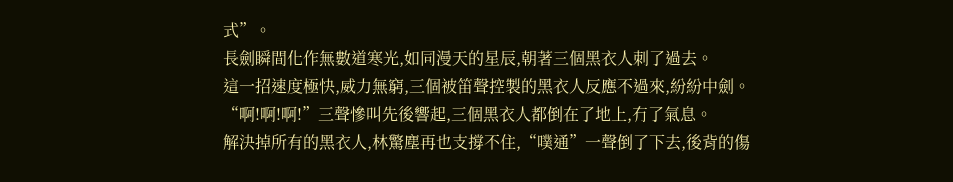式”。
長劍瞬間化作無數道寒光,如同漫天的星辰,朝著三個黑衣人刺了過去。
這一招速度極快,威力無窮,三個被笛聲控製的黑衣人反應不過來,紛紛中劍。
“啊!啊!啊!”三聲慘叫先後響起,三個黑衣人都倒在了地上,冇了氣息。
解決掉所有的黑衣人,林驚塵再也支撐不住,“噗通”一聲倒了下去,後背的傷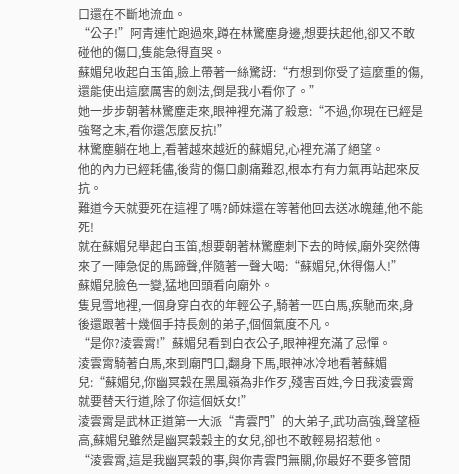口還在不斷地流血。
“公子!”阿青連忙跑過來,蹲在林驚塵身邊,想要扶起他,卻又不敢碰他的傷口,隻能急得直哭。
蘇媚兒收起白玉笛,臉上帶著一絲驚訝:“冇想到你受了這麼重的傷,還能使出這麼厲害的劍法,倒是我小看你了。”
她一步步朝著林驚塵走來,眼神裡充滿了殺意:“不過,你現在已經是強弩之末,看你還怎麼反抗!”
林驚塵躺在地上,看著越來越近的蘇媚兒,心裡充滿了絕望。
他的內力已經耗儘,後背的傷口劇痛難忍,根本冇有力氣再站起來反抗。
難道今天就要死在這裡了嗎?師妹還在等著他回去送冰魄蓮,他不能死!
就在蘇媚兒舉起白玉笛,想要朝著林驚塵刺下去的時候,廟外突然傳來了一陣急促的馬蹄聲,伴隨著一聲大喝:“蘇媚兒,休得傷人!”
蘇媚兒臉色一變,猛地回頭看向廟外。
隻見雪地裡,一個身穿白衣的年輕公子,騎著一匹白馬,疾馳而來,身後還跟著十幾個手持長劍的弟子,個個氣度不凡。
“是你?淩雲霄!”蘇媚兒看到白衣公子,眼神裡充滿了忌憚。
淩雲霄騎著白馬,來到廟門口,翻身下馬,眼神冰冷地看著蘇媚兒:“蘇媚兒,你幽冥穀在黑風嶺為非作歹,殘害百姓,今日我淩雲霄就要替天行道,除了你這個妖女!”
淩雲霄是武林正道第一大派“青雲門”的大弟子,武功高強,聲望極高,蘇媚兒雖然是幽冥穀穀主的女兒,卻也不敢輕易招惹他。
“淩雲霄,這是我幽冥穀的事,與你青雲門無關,你最好不要多管閒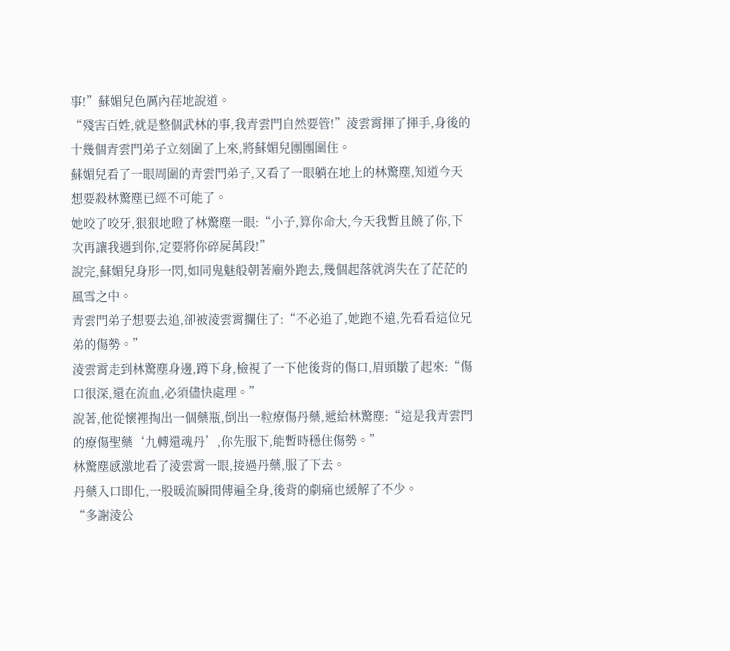事!”蘇媚兒色厲內荏地說道。
“殘害百姓,就是整個武林的事,我青雲門自然要管!”淩雲霄揮了揮手,身後的十幾個青雲門弟子立刻圍了上來,將蘇媚兒團團圍住。
蘇媚兒看了一眼周圍的青雲門弟子,又看了一眼躺在地上的林驚塵,知道今天想要殺林驚塵已經不可能了。
她咬了咬牙,狠狠地瞪了林驚塵一眼:“小子,算你命大,今天我暫且饒了你,下次再讓我遇到你,定要將你碎屍萬段!”
說完,蘇媚兒身形一閃,如同鬼魅般朝著廟外跑去,幾個起落就消失在了茫茫的風雪之中。
青雲門弟子想要去追,卻被淩雲霄攔住了:“不必追了,她跑不遠,先看看這位兄弟的傷勢。”
淩雲霄走到林驚塵身邊,蹲下身,檢視了一下他後背的傷口,眉頭皺了起來:“傷口很深,還在流血,必須儘快處理。”
說著,他從懷裡掏出一個藥瓶,倒出一粒療傷丹藥,遞給林驚塵:“這是我青雲門的療傷聖藥‘九轉還魂丹’,你先服下,能暫時穩住傷勢。”
林驚塵感激地看了淩雲霄一眼,接過丹藥,服了下去。
丹藥入口即化,一股暖流瞬間傳遍全身,後背的劇痛也緩解了不少。
“多謝淩公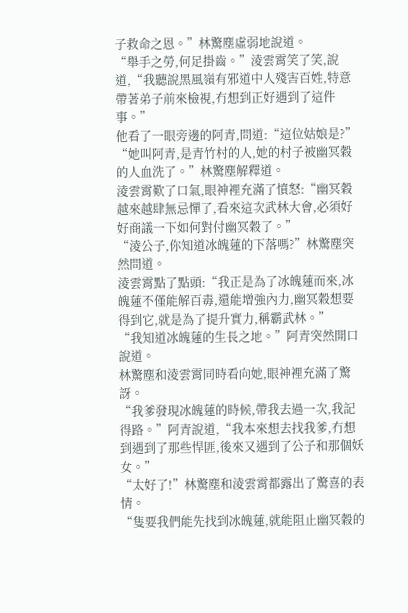子救命之恩。”林驚塵虛弱地說道。
“舉手之勞,何足掛齒。”淩雲霄笑了笑,說道,“我聽說黑風嶺有邪道中人殘害百姓,特意帶著弟子前來檢視,冇想到正好遇到了這件事。”
他看了一眼旁邊的阿青,問道:“這位姑娘是?”
“她叫阿青,是青竹村的人,她的村子被幽冥穀的人血洗了。”林驚塵解釋道。
淩雲霄歎了口氣,眼神裡充滿了憤怒:“幽冥穀越來越肆無忌憚了,看來這次武林大會,必須好好商議一下如何對付幽冥穀了。”
“淩公子,你知道冰魄蓮的下落嗎?”林驚塵突然問道。
淩雲霄點了點頭:“我正是為了冰魄蓮而來,冰魄蓮不僅能解百毒,還能增強內力,幽冥穀想要得到它,就是為了提升實力,稱霸武林。”
“我知道冰魄蓮的生長之地。”阿青突然開口說道。
林驚塵和淩雲霄同時看向她,眼神裡充滿了驚訝。
“我爹發現冰魄蓮的時候,帶我去過一次,我記得路。”阿青說道,“我本來想去找我爹,冇想到遇到了那些悍匪,後來又遇到了公子和那個妖女。”
“太好了!”林驚塵和淩雲霄都露出了驚喜的表情。
“隻要我們能先找到冰魄蓮,就能阻止幽冥穀的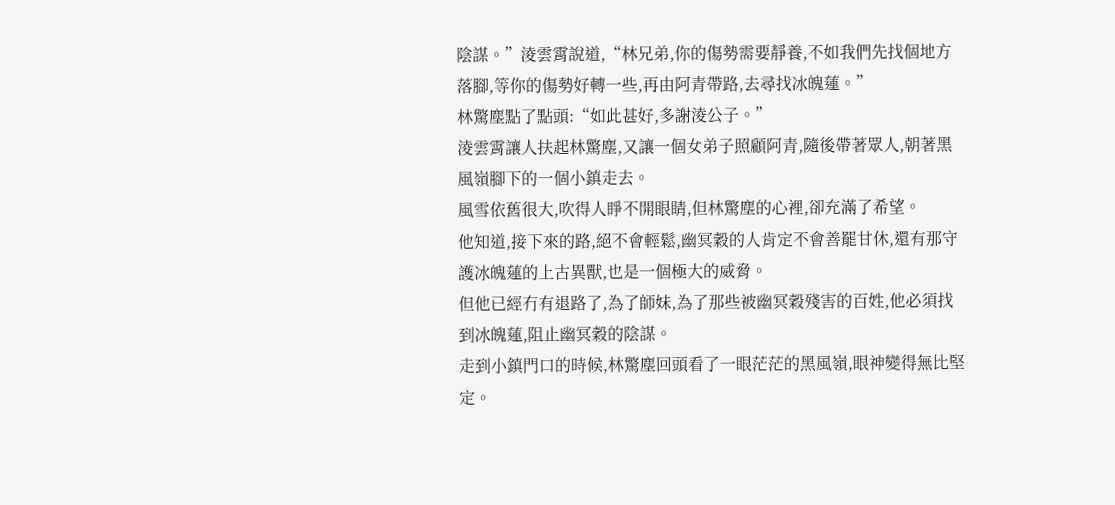陰謀。”淩雲霄說道,“林兄弟,你的傷勢需要靜養,不如我們先找個地方落腳,等你的傷勢好轉一些,再由阿青帶路,去尋找冰魄蓮。”
林驚塵點了點頭:“如此甚好,多謝淩公子。”
淩雲霄讓人扶起林驚塵,又讓一個女弟子照顧阿青,隨後帶著眾人,朝著黑風嶺腳下的一個小鎮走去。
風雪依舊很大,吹得人睜不開眼睛,但林驚塵的心裡,卻充滿了希望。
他知道,接下來的路,絕不會輕鬆,幽冥穀的人肯定不會善罷甘休,還有那守護冰魄蓮的上古異獸,也是一個極大的威脅。
但他已經冇有退路了,為了師妹,為了那些被幽冥穀殘害的百姓,他必須找到冰魄蓮,阻止幽冥穀的陰謀。
走到小鎮門口的時候,林驚塵回頭看了一眼茫茫的黑風嶺,眼神變得無比堅定。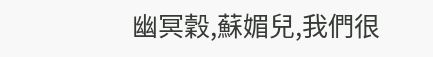幽冥穀,蘇媚兒,我們很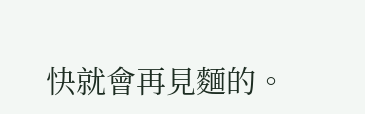快就會再見麵的。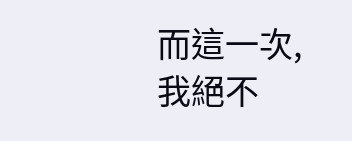而這一次,我絕不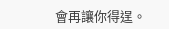會再讓你得逞。